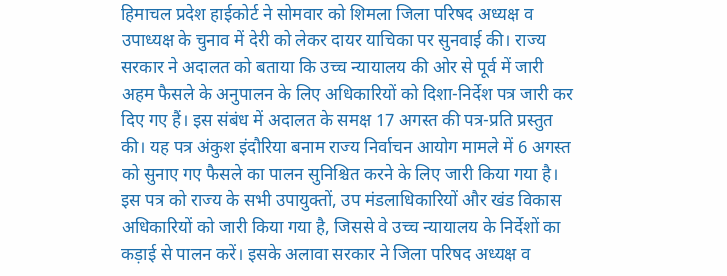हिमाचल प्रदेश हाईकोर्ट ने सोमवार को शिमला जिला परिषद अध्यक्ष व उपाध्यक्ष के चुनाव में देरी को लेकर दायर याचिका पर सुनवाई की। राज्य सरकार ने अदालत को बताया कि उच्च न्यायालय की ओर से पूर्व में जारी अहम फैसले के अनुपालन के लिए अधिकारियों को दिशा-निर्देश पत्र जारी कर दिए गए हैं। इस संबंध में अदालत के समक्ष 17 अगस्त की पत्र-प्रति प्रस्तुत की। यह पत्र अंकुश इंदौरिया बनाम राज्य निर्वाचन आयोग मामले में 6 अगस्त को सुनाए गए फैसले का पालन सुनिश्चित करने के लिए जारी किया गया है।
इस पत्र को राज्य के सभी उपायुक्तों, उप मंडलाधिकारियों और खंड विकास अधिकारियों को जारी किया गया है, जिससे वे उच्च न्यायालय के निर्देशों का कड़ाई से पालन करें। इसके अलावा सरकार ने जिला परिषद अध्यक्ष व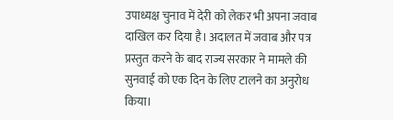उपाध्यक्ष चुनाव में देरी को लेकर भी अपना जवाब दाखिल कर दिया है। अदालत में जवाब और पत्र प्रस्तुत करने के बाद राज्य सरकार ने मामले की सुनवाई को एक दिन के लिए टालने का अनुरोध किया।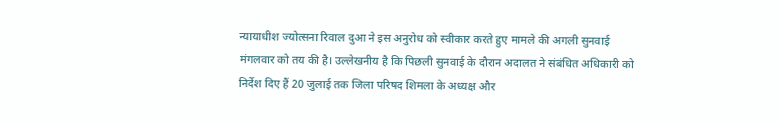न्यायाधीश ज्योत्सना रिवाल दुआ ने इस अनुरोध को स्वीकार करते हुए मामले की अगली सुनवाई मंगलवार को तय की है। उल्लेखनीय है कि पिछली सुनवाई के दौरान अदालत ने संबंधित अधिकारी को निर्देश दिए हैं 20 जुलाई तक जिला परिषद शिमला के अध्यक्ष और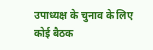उपाध्यक्ष के चुनाव के लिए कोई बैठक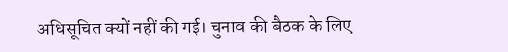अधिसूचित क्यों नहीं की गई। चुनाव की बैठक के लिए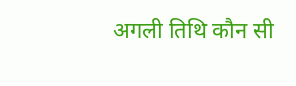अगली तिथि कौन सी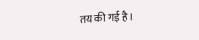तय की गई है।